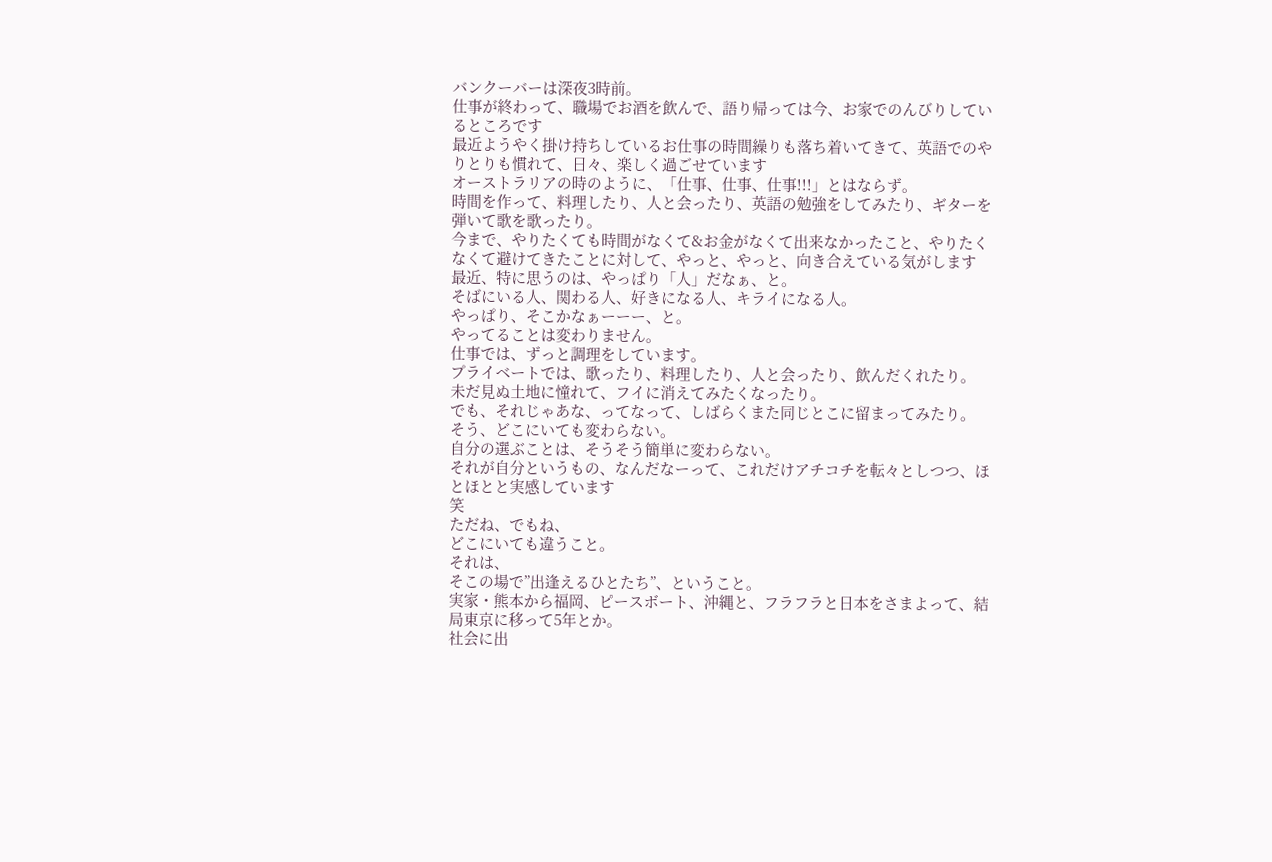バンクーバーは深夜3時前。
仕事が終わって、職場でお酒を飲んで、語り帰っては今、お家でのんびりしているところです
最近ようやく掛け持ちしているお仕事の時間繰りも落ち着いてきて、英語でのやりとりも慣れて、日々、楽しく過ごせています
オーストラリアの時のように、「仕事、仕事、仕事!!!」とはならず。
時間を作って、料理したり、人と会ったり、英語の勉強をしてみたり、ギターを弾いて歌を歌ったり。
今まで、やりたくても時間がなくて&お金がなくて出来なかったこと、やりたくなくて避けてきたことに対して、やっと、やっと、向き合えている気がします
最近、特に思うのは、やっぱり「人」だなぁ、と。
そばにいる人、関わる人、好きになる人、キライになる人。
やっぱり、そこかなぁーーー、と。
やってることは変わりません。
仕事では、ずっと調理をしています。
プライベートでは、歌ったり、料理したり、人と会ったり、飲んだくれたり。
未だ見ぬ土地に憧れて、フイに消えてみたくなったり。
でも、それじゃあな、ってなって、しばらくまた同じとこに留まってみたり。
そう、どこにいても変わらない。
自分の選ぶことは、そうそう簡単に変わらない。
それが自分というもの、なんだなーって、これだけアチコチを転々としつつ、ほとほとと実感しています
笑
ただね、でもね、
どこにいても違うこと。
それは、
そこの場で”出逢えるひとたち”、ということ。
実家・熊本から福岡、ピースボート、沖縄と、フラフラと日本をさまよって、結局東京に移って5年とか。
社会に出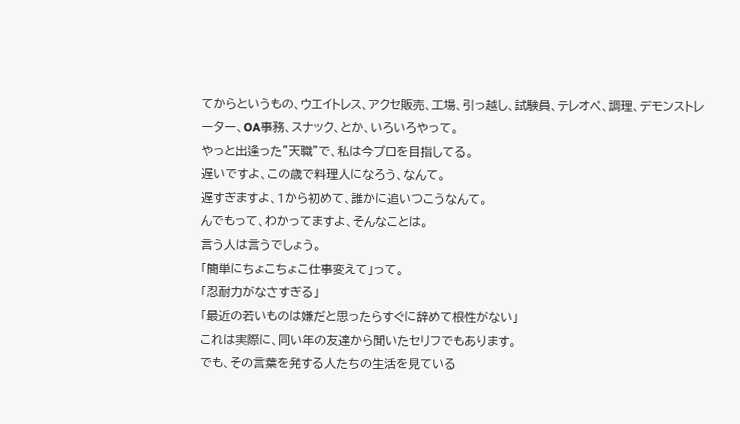てからというもの、ウエイトレス、アクセ販売、工場、引っ越し、試験員、テレオペ、調理、デモンストレーター、OA事務、スナック、とか、いろいろやって。
やっと出逢った”天職”で、私は今プロを目指してる。
遅いですよ、この歳で料理人になろう、なんて。
遅すぎますよ、1から初めて、誰かに追いつこうなんて。
んでもって、わかってますよ、そんなことは。
言う人は言うでしょう。
「簡単にちょこちょこ仕事変えて」って。
「忍耐力がなさすぎる」
「最近の若いものは嫌だと思ったらすぐに辞めて根性がない」
これは実際に、同い年の友達から聞いたセリフでもあります。
でも、その言葉を発する人たちの生活を見ている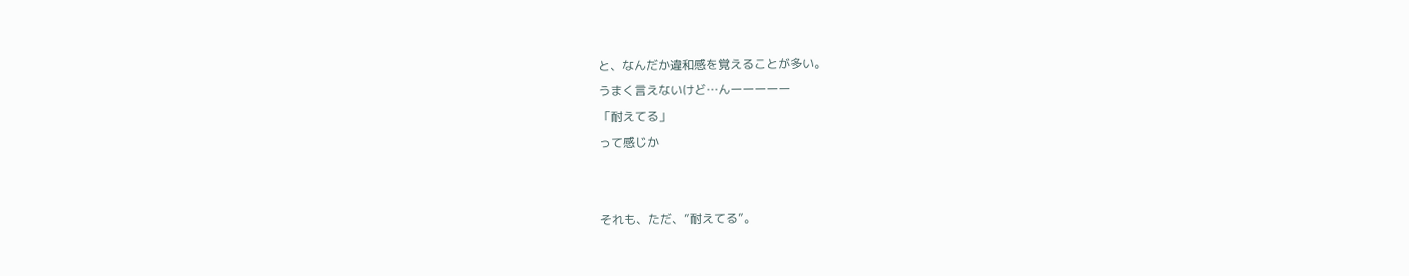と、なんだか違和感を覚えることが多い。
うまく言えないけど…んーーーーー
「耐えてる」
って感じか


それも、ただ、”耐えてる”。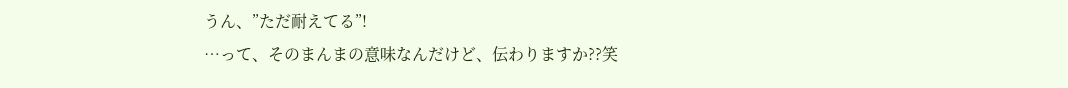うん、”ただ耐えてる”!
…って、そのまんまの意味なんだけど、伝わりますか??笑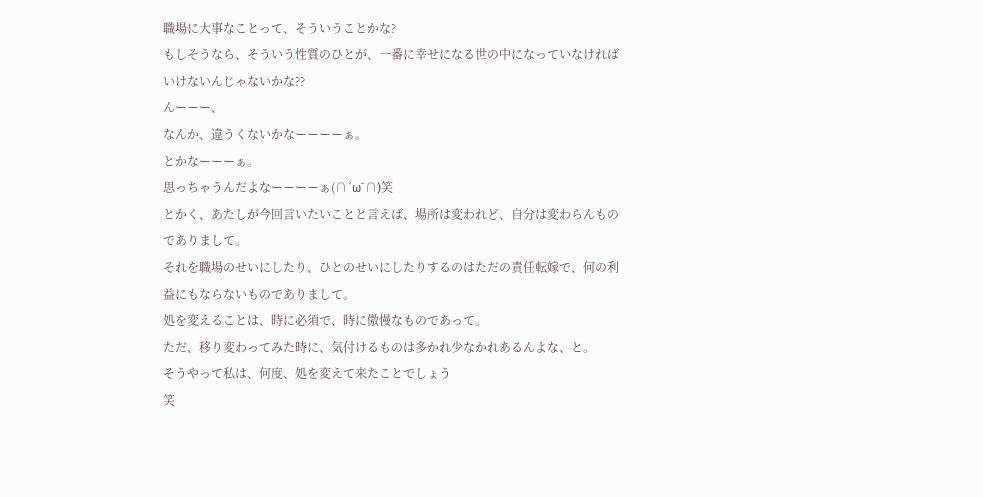職場に大事なことって、そういうことかな?
もしそうなら、そういう性質のひとが、一番に幸せになる世の中になっていなければいけないんじゃないかな??
んーーー、
なんか、違うくないかなーーーーぁ。
とかなーーーぁ。
思っちゃうんだよなーーーーぁ(∩´ω`∩)笑
とかく、あたしが今回言いたいことと言えば、場所は変われど、自分は変わらんものでありまして。
それを職場のせいにしたり、ひとのせいにしたりするのはただの責任転嫁で、何の利益にもならないものでありまして。
処を変えることは、時に必須で、時に傲慢なものであって。
ただ、移り変わってみた時に、気付けるものは多かれ少なかれあるんよな、と。
そうやって私は、何度、処を変えて来たことでしょう
笑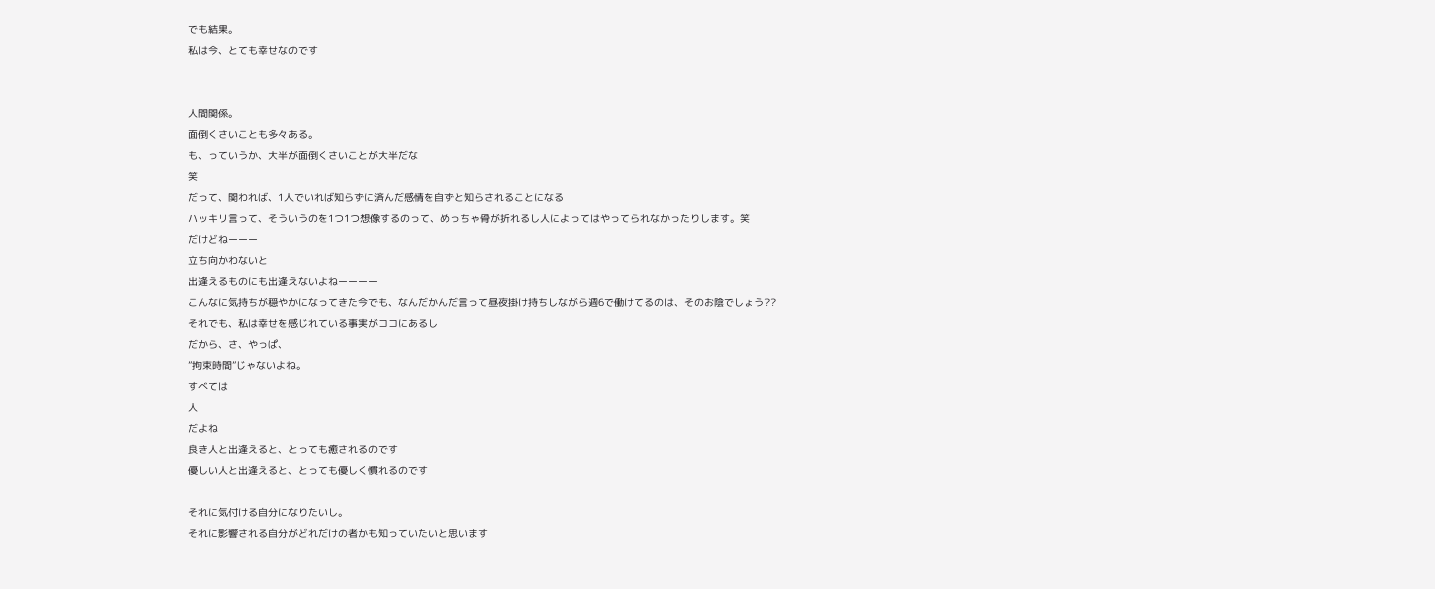でも結果。
私は今、とても幸せなのです


人間関係。
面倒くさいことも多々ある。
も、っていうか、大半が面倒くさいことが大半だな
笑
だって、関われば、1人でいれば知らずに済んだ感情を自ずと知らされることになる
ハッキリ言って、そういうのを1つ1つ想像するのって、めっちゃ骨が折れるし人によってはやってられなかったりします。笑
だけどねーーー
立ち向かわないと
出逢えるものにも出逢えないよねーーーー
こんなに気持ちが穏やかになってきた今でも、なんだかんだ言って昼夜掛け持ちしながら週6で働けてるのは、そのお陰でしょう??
それでも、私は幸せを感じれている事実がココにあるし
だから、さ、やっぱ、
”拘束時間”じゃないよね。
すべては
人
だよね
良き人と出逢えると、とっても癒されるのです
優しい人と出逢えると、とっても優しく慣れるのです

それに気付ける自分になりたいし。
それに影響される自分がどれだけの者かも知っていたいと思います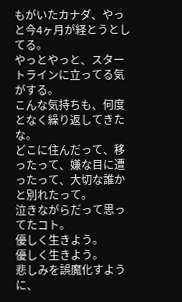もがいたカナダ、やっと今4ヶ月が経とうとしてる。
やっとやっと、スタートラインに立ってる気がする。
こんな気持ちも、何度となく繰り返してきたな。
どこに住んだって、移ったって、嫌な目に遭ったって、大切な誰かと別れたって。
泣きながらだって思ってたコト。
優しく生きよう。
優しく生きよう。
悲しみを誤魔化すように、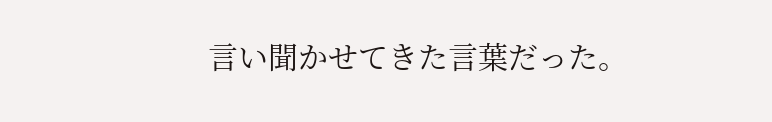言い聞かせてきた言葉だった。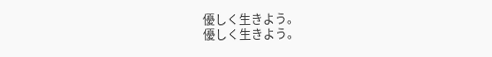優しく生きよう。
優しく生きよう。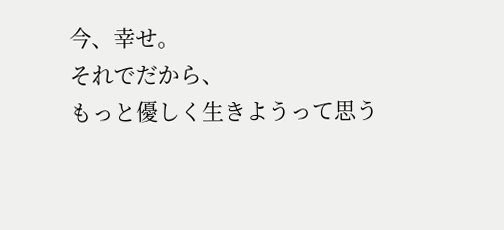今、幸せ。
それでだから、
もっと優しく生きようって思う